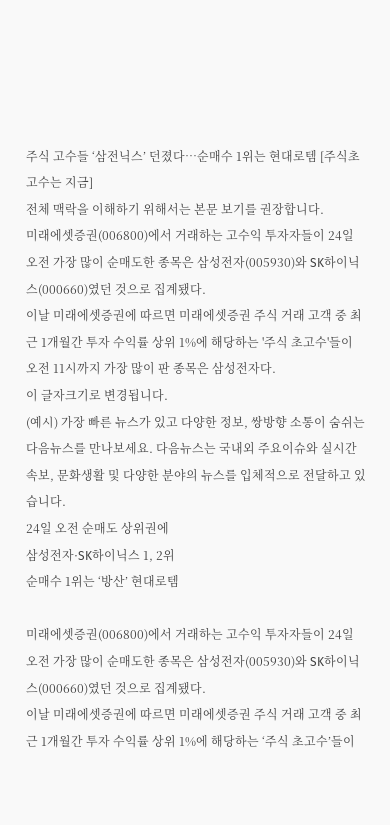주식 고수들 ‘삼전닉스’ 던졌다…순매수 1위는 현대로템 [주식초고수는 지금]
전체 맥락을 이해하기 위해서는 본문 보기를 권장합니다.
미래에셋증권(006800)에서 거래하는 고수익 투자자들이 24일 오전 가장 많이 순매도한 종목은 삼성전자(005930)와 SK하이닉스(000660)였던 것으로 집계됐다.
이날 미래에셋증권에 따르면 미래에셋증권 주식 거래 고객 중 최근 1개월간 투자 수익률 상위 1%에 해당하는 '주식 초고수'들이 오전 11시까지 가장 많이 판 종목은 삼성전자다.
이 글자크기로 변경됩니다.
(예시) 가장 빠른 뉴스가 있고 다양한 정보, 쌍방향 소통이 숨쉬는 다음뉴스를 만나보세요. 다음뉴스는 국내외 주요이슈와 실시간 속보, 문화생활 및 다양한 분야의 뉴스를 입체적으로 전달하고 있습니다.
24일 오전 순매도 상위권에
삼성전자·SK하이닉스 1, 2위
순매수 1위는 ‘방산’ 현대로템

미래에셋증권(006800)에서 거래하는 고수익 투자자들이 24일 오전 가장 많이 순매도한 종목은 삼성전자(005930)와 SK하이닉스(000660)였던 것으로 집계됐다.
이날 미래에셋증권에 따르면 미래에셋증권 주식 거래 고객 중 최근 1개월간 투자 수익률 상위 1%에 해당하는 ‘주식 초고수’들이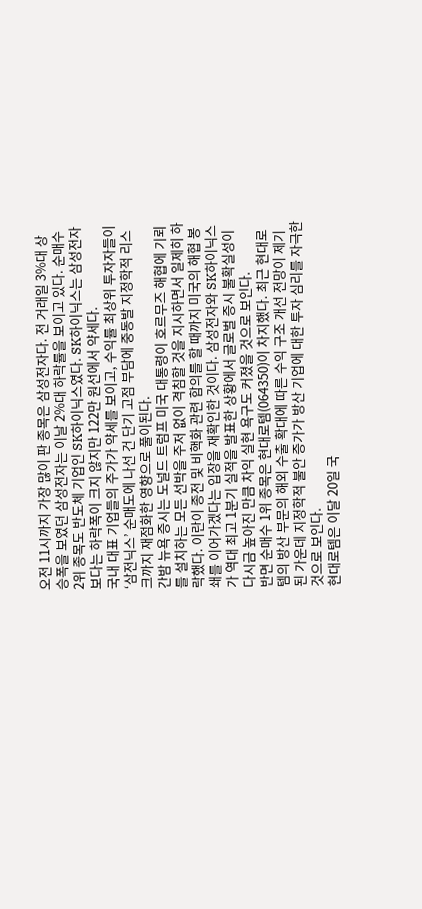오전 11시까지 가장 많이 판 종목은 삼성전자다. 전 거래일 3%대 상승폭을 보였던 삼성전자는 이날 2%대 하락률을 보이고 있다. 순매수 2위 종목도 반도체 기업인 SK하이닉스였다. SK하이닉스는 삼성전자보다는 하락폭이 크지 않지만 122만 원선에서 약세다.
국내 대표 기업들의 주가가 약세를 보이고, 수익률 최상위 투자자들이 ‘삼전닉스’ 순매도에 나선 건 단기 고점 부담에 중동발 지정학적 리스크까지 재점화한 영향으로 풀이된다.
간밤 뉴욕 증시는 도널드 트럼프 미국 대통령이 호르무즈 해협에 기뢰를 설치하는 모든 선박을 주저 없이 격침할 것을 지시하면서 일제히 하락했다. 이란이 종전 및 비핵화 관련 합의를 할 때까지 미국의 해협 봉쇄를 이어가겠다는 입장을 재확인한 것이다. 삼성전자와 SK하이닉스가 역대 최고 1분기 실적을 발표한 상황에서 글로벌 증시 불확실성이 다시금 높아진 만큼 차익 실현 욕구도 커졌을 것으로 보인다.
반면 순매수 1위 종목은 현대로템(064350)이 차지했다. 최근 현대로템의 방산 부문의 해외 수출 확대에 따른 수익 구조 개선 전망이 제기된 가운데 지정학적 불안 증가가 방산 기업에 대한 투자 심리를 자극한 것으로 보인다.
현대로템은 이달 20일 국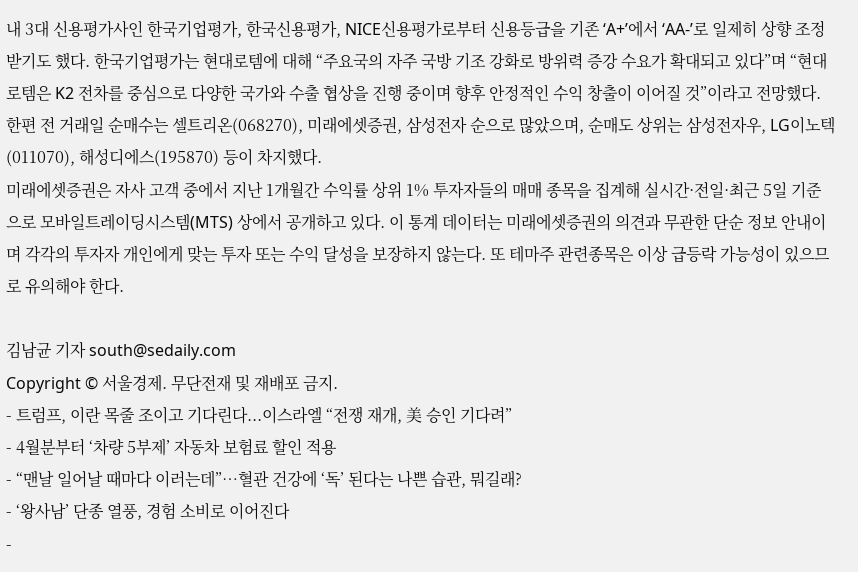내 3대 신용평가사인 한국기업평가, 한국신용평가, NICE신용평가로부터 신용등급을 기존 ‘A+’에서 ‘AA-’로 일제히 상향 조정받기도 했다. 한국기업평가는 현대로템에 대해 “주요국의 자주 국방 기조 강화로 방위력 증강 수요가 확대되고 있다”며 “현대로템은 K2 전차를 중심으로 다양한 국가와 수출 협상을 진행 중이며 향후 안정적인 수익 창출이 이어질 것”이라고 전망했다.
한편 전 거래일 순매수는 셀트리온(068270), 미래에셋증권, 삼성전자 순으로 많았으며, 순매도 상위는 삼성전자우, LG이노텍(011070), 해성디에스(195870) 등이 차지했다.
미래에셋증권은 자사 고객 중에서 지난 1개월간 수익률 상위 1% 투자자들의 매매 종목을 집계해 실시간·전일·최근 5일 기준으로 모바일트레이딩시스템(MTS) 상에서 공개하고 있다. 이 통계 데이터는 미래에셋증권의 의견과 무관한 단순 정보 안내이며 각각의 투자자 개인에게 맞는 투자 또는 수익 달성을 보장하지 않는다. 또 테마주 관련종목은 이상 급등락 가능성이 있으므로 유의해야 한다.

김남균 기자 south@sedaily.com
Copyright © 서울경제. 무단전재 및 재배포 금지.
- 트럼프, 이란 목줄 조이고 기다린다...이스라엘 “전쟁 재개, 美 승인 기다려”
- 4월분부터 ‘차량 5부제’ 자동차 보험료 할인 적용
- “맨날 일어날 때마다 이러는데”…혈관 건강에 ‘독’ 된다는 나쁜 습관, 뭐길래?
- ‘왕사남’ 단종 열풍, 경험 소비로 이어진다
-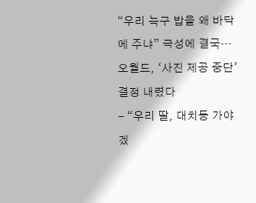“우리 늑구 밥을 왜 바닥에 주냐” 극성에 결국…오월드, ‘사진 제공 중단’ 결정 내렸다
- “우리 딸, 대치동 가야겠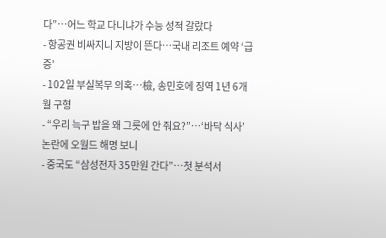다”…어느 학교 다니냐가 수능 성적 갈랐다
- 항공권 비싸지니 지방이 뜬다…국내 리조트 예약 ‘급증’
- 102일 부실복무 의혹…檢, 송민호에 징역 1년 6개월 구형
- “우리 늑구 밥을 왜 그릇에 안 줘요?”…‘바닥 식사’ 논란에 오월드 해명 보니
- 중국도 “삼성전자 35만원 간다”…첫 분석서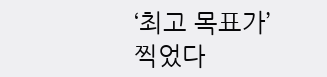‘최고 목표가’ 찍었다